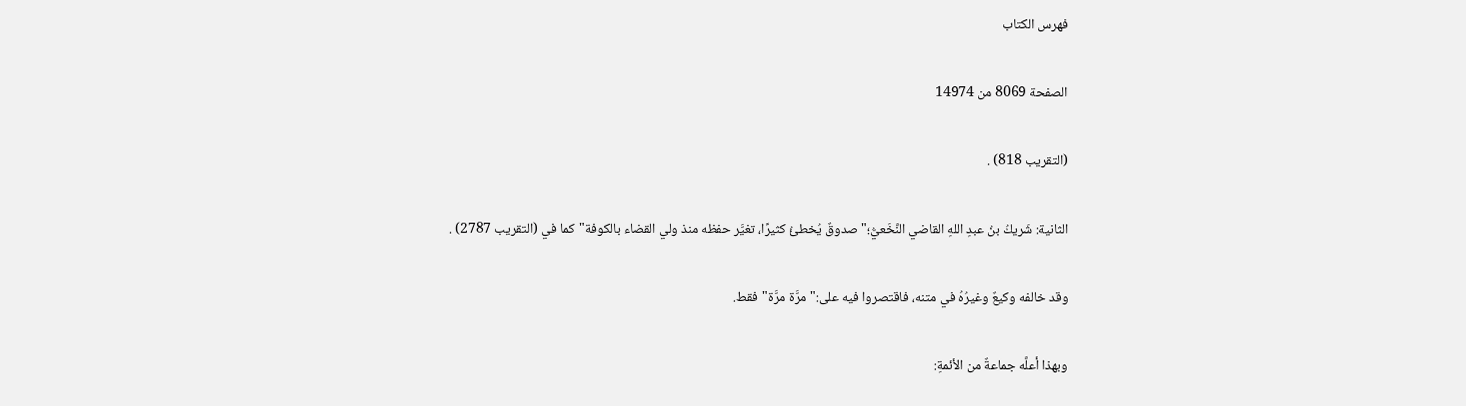فهرس الكتاب

الصفحة 8069 من 14974

(التقريب 818) .

الثانية: شَريكُ بنُ عبدِ اللهِ القاضي النَّخَعيُّ؛"صدوقٌ يُخطئُ كثيرًا، تغيَّر حفظه منذ ولي القضاء بالكوفة"كما في (التقريب 2787) .

وقد خالفه وكيعٌ وغيرُهُ في متنه، فاقتصروا فيه على:"مرَّة مرَّة"فقط.

وبهذا أعلَّه جماعةٌ من الأئمةِ: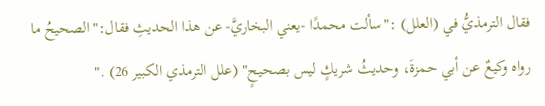فقال الترمذيُّ في (العلل) :"سألت محمدًا -يعني البخاريَّ- عن هذا الحديثِ فقال:"الصحيحُ ما رواه وكيعٌ عن أبي حمزةَ، وحديثُ شريكٍ ليس بصحيحٍ" (علل الترمذي الكبير 26) ."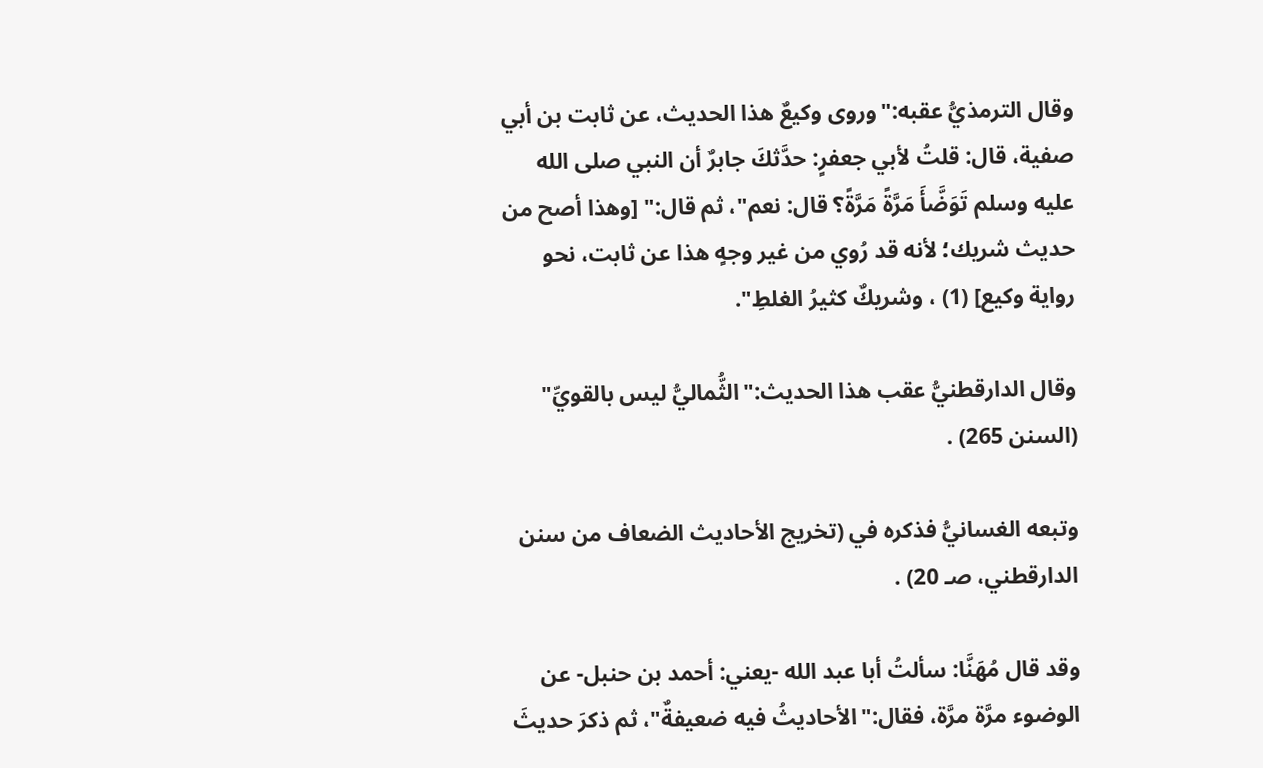وقال الترمذيُّ عقبه:"وروى وكيعٌ هذا الحديث، عن ثابت بن أبي صفية، قال: قلتُ لأبي جعفرٍ: حدَّثكَ جابرٌ أن النبي صلى الله عليه وسلم تَوَضَّأَ مَرَّةً مَرَّةً؟ قال: نعم"، ثم قال:" [وهذا أصح من حديث شريك؛ لأنه قد رُوي من غير وجهٍ هذا عن ثابت، نحو رواية وكيع] (1) ، وشريكٌ كثيرُ الغلطِ".

وقال الدارقطنيُّ عقب هذا الحديث:"الثُّماليُّ ليس بالقويِّ" (السنن 265) .

وتبعه الغسانيُّ فذكره في (تخريج الأحاديث الضعاف من سنن الدارقطني، صـ 20) .

وقد قال مُهَنَّا: سألتُ أبا عبد الله -يعني: أحمد بن حنبل- عن الوضوء مرَّة مرَّة، فقال:"الأحاديثُ فيه ضعيفةٌ"، ثم ذكرَ حديثَ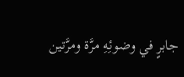جابرٍ في وضوئِهِ مرَّة ومرَّتين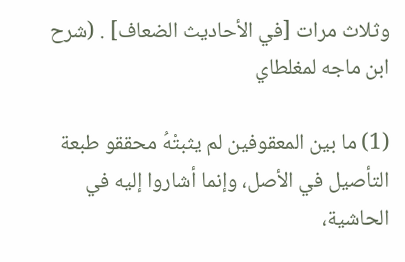وثلاث مرات [في الأحاديث الضعاف] . (شرح ابن ماجه لمغلطاي

(1) ما بين المعقوفين لم يثبتْهُ محققو طبعة التأصيل في الأصل، وإنما أشاروا إليه في الحاشية،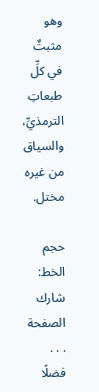وهو مثبتٌ في كلِّ طبعاتِ الترمذيِّ، والسياق من غيره مختل.

حجم الخط:
شارك الصفحة
. . .
فضلًا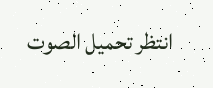انتظر تحميل الصوت